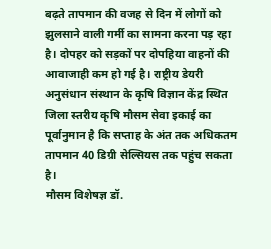बढ़ते तापमान की वजह से दिन में लोगों को झुलसाने वाली गर्मी का सामना करना पड़ रहा है। दोपहर को सड़कों पर दोपहिया वाहनों की आवाजाही कम हो गई है। राष्ट्रीय डेयरी अनुसंधान संस्थान के कृषि विज्ञान केंद्र स्थित जिला स्तरीय कृषि मौसम सेवा इकाई का पूर्वानुमान है कि सप्ताह के अंत तक अधिकतम तापमान 40 डिग्री सेल्सियस तक पहुंच सकता है।
मौसम विशेषज्ञ डॉ.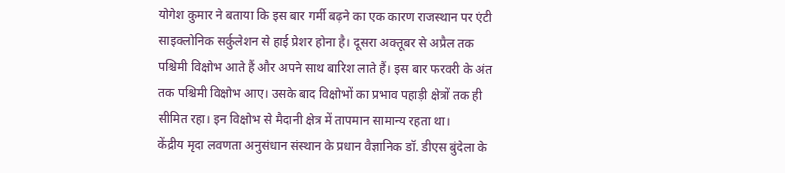योगेश कुमार ने बताया कि इस बार गर्मी बढ़ने का एक कारण राजस्थान पर एंटी साइक्लोनिक सर्कुलेशन से हाई प्रेशर होना है। दूसरा अक्तूबर से अप्रैल तक पश्चिमी विक्षोभ आते हैं और अपने साथ बारिश लाते हैं। इस बार फरवरी के अंत तक पश्चिमी विक्षोभ आए। उसके बाद विक्षोभों का प्रभाव पहाड़ी क्षेत्रों तक ही सीमित रहा। इन विक्षोभ से मैदानी क्षेत्र में तापमान सामान्य रहता था।
केंद्रीय मृदा लवणता अनुसंधान संस्थान के प्रधान वैज्ञानिक डॉ. डीएस बुंदेला के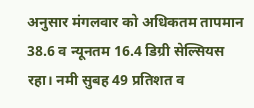अनुसार मंगलवार को अधिकतम तापमान 38.6 व न्यूनतम 16.4 डिग्री सेल्सियस रहा। नमी सुबह 49 प्रतिशत व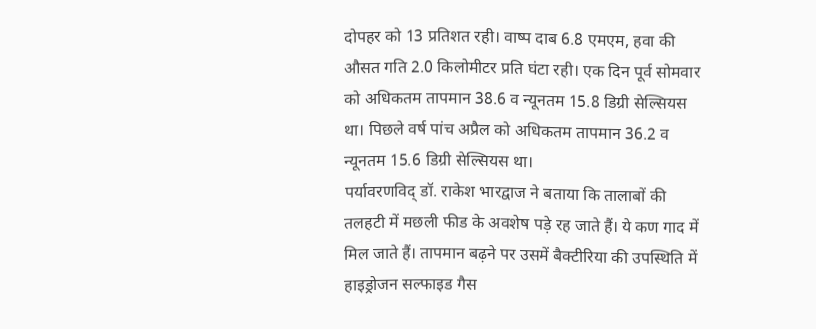दोपहर को 13 प्रतिशत रही। वाष्प दाब 6.8 एमएम, हवा की औसत गति 2.0 किलोमीटर प्रति घंटा रही। एक दिन पूर्व सोमवार को अधिकतम तापमान 38.6 व न्यूनतम 15.8 डिग्री सेल्सियस था। पिछले वर्ष पांच अप्रैल को अधिकतम तापमान 36.2 व न्यूनतम 15.6 डिग्री सेल्सियस था।
पर्यावरणविद् डॉ. राकेश भारद्वाज ने बताया कि तालाबों की तलहटी में मछली फीड के अवशेष पड़े रह जाते हैं। ये कण गाद में मिल जाते हैं। तापमान बढ़ने पर उसमें बैक्टीरिया की उपस्थिति में हाइड्रोजन सल्फाइड गैस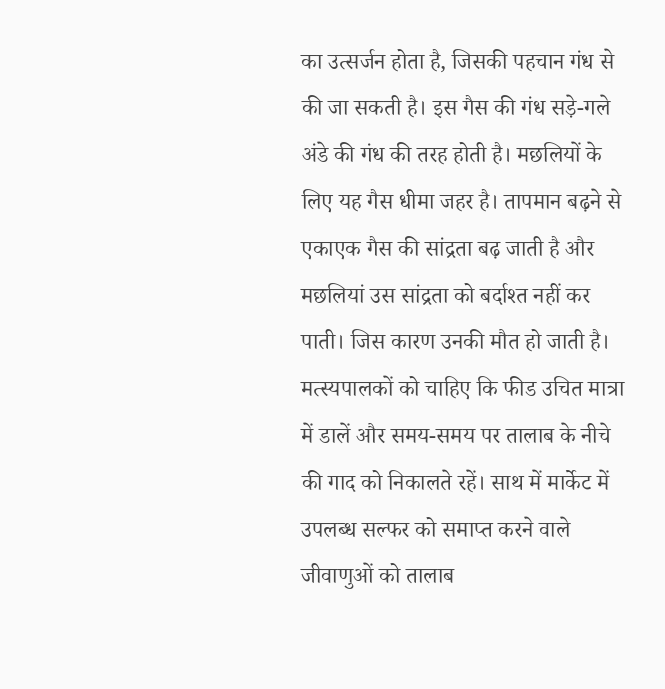का उत्सर्जन होता है, जिसकी पहचान गंध से की जा सकती है। इस गैस की गंध सड़े-गले अंडे की गंध की तरह होती है। मछलियों के लिए यह गैस धीमा जहर है। तापमान बढ़ने से एकाएक गैस की सांद्रता बढ़ जाती है और मछलियां उस सांद्रता को बर्दाश्त नहीं कर पाती। जिस कारण उनकी मौत हो जाती है।
मत्स्यपालकों को चाहिए कि फीड उचित मात्रा में डालें और समय-समय पर तालाब के नीचे की गाद को निकालते रहें। साथ में मार्केट में उपलब्ध सल्फर को समाप्त करने वाले जीवाणुओं को तालाब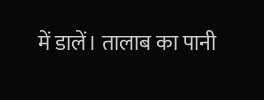में डालें। तालाब का पानी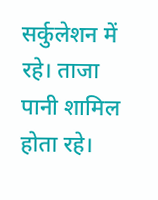सर्कुलेशन में रहे। ताजा पानी शामिल होता रहे।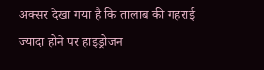अक्सर देखा गया है कि तालाब की गहराई ज्यादा होने पर हाइड्रोजन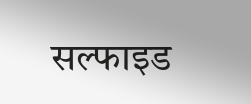सल्फाइड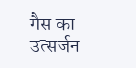गैस का उत्सर्जन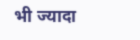भी ज्यादा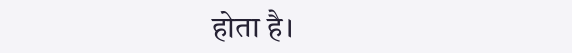होता है।